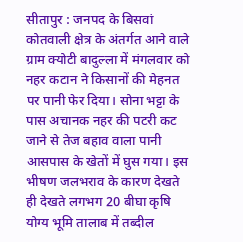सीतापुर : जनपद के बिसवां कोतवाली क्षेत्र के अंतर्गत आने वाले ग्राम क्योटी बादुल्ला में मंगलवार को नहर कटान ने किसानों की मेहनत पर पानी फेर दिया। सोना भट्टा के पास अचानक नहर की पटरी कट जाने से तेज बहाव वाला पानी आसपास के खेतों में घुस गया। इस भीषण जलभराव के कारण देखते ही देखते लगभग 20 बीघा कृषि योग्य भूमि तालाब में तब्दील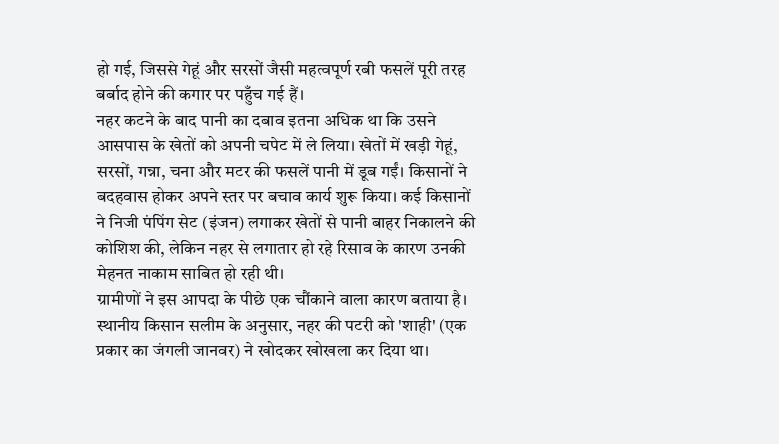हो गई, जिससे गेहूं और सरसों जैसी महत्वपूर्ण रबी फसलें पूरी तरह बर्बाद होने की कगार पर पहुँच गई हैं।
नहर कटने के बाद पानी का दबाव इतना अधिक था कि उसने आसपास के खेतों को अपनी चपेट में ले लिया। खेतों में खड़ी गेहूं, सरसों, गन्ना, चना और मटर की फसलें पानी में डूब गईं। किसानों ने बदहवास होकर अपने स्तर पर बचाव कार्य शुरू किया। कई किसानों ने निजी पंपिंग सेट (इंजन) लगाकर खेतों से पानी बाहर निकालने की कोशिश की, लेकिन नहर से लगातार हो रहे रिसाव के कारण उनकी मेहनत नाकाम साबित हो रही थी।
ग्रामीणों ने इस आपदा के पीछे एक चौंकाने वाला कारण बताया है। स्थानीय किसान सलीम के अनुसार, नहर की पटरी को 'शाही' (एक प्रकार का जंगली जानवर) ने खोदकर खोखला कर दिया था।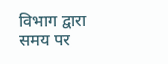विभाग द्वारा समय पर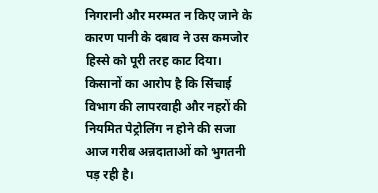निगरानी और मरम्मत न किए जाने के कारण पानी के दबाव ने उस कमजोर हिस्से को पूरी तरह काट दिया। किसानों का आरोप है कि सिंचाई विभाग की लापरवाही और नहरों की नियमित पेट्रोलिंग न होने की सजा आज गरीब अन्नदाताओं को भुगतनी पड़ रही है।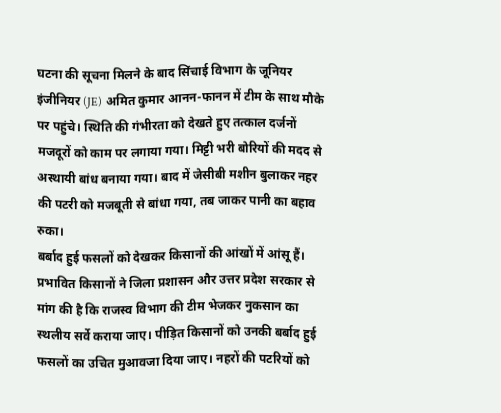घटना की सूचना मिलने के बाद सिंचाई विभाग के जूनियर इंजीनियर (JE) अमित कुमार आनन-फानन में टीम के साथ मौके पर पहुंचे। स्थिति की गंभीरता को देखते हुए तत्काल दर्जनों मजदूरों को काम पर लगाया गया। मिट्टी भरी बोरियों की मदद से अस्थायी बांध बनाया गया। बाद में जेसीबी मशीन बुलाकर नहर की पटरी को मजबूती से बांधा गया, तब जाकर पानी का बहाव रुका।
बर्बाद हुई फसलों को देखकर किसानों की आंखों में आंसू हैं। प्रभावित किसानों ने जिला प्रशासन और उत्तर प्रदेश सरकार से मांग की है कि राजस्व विभाग की टीम भेजकर नुकसान का स्थलीय सर्वे कराया जाए। पीड़ित किसानों को उनकी बर्बाद हुई फसलों का उचित मुआवजा दिया जाए। नहरों की पटरियों को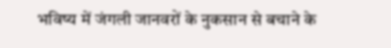भविष्य में जंगली जानवरों के नुकसान से बचाने के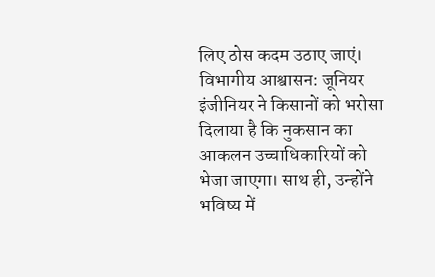लिए ठोस कदम उठाए जाएं।
विभागीय आश्वासन: जूनियर इंजीनियर ने किसानों को भरोसा दिलाया है कि नुकसान का आकलन उच्चाधिकारियों को भेजा जाएगा। साथ ही, उन्होंने भविष्य में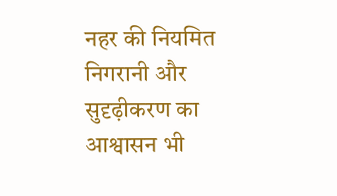नहर की नियमित निगरानी और सुदृढ़ीकरण का आश्वासन भी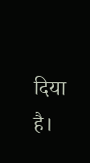दिया है।